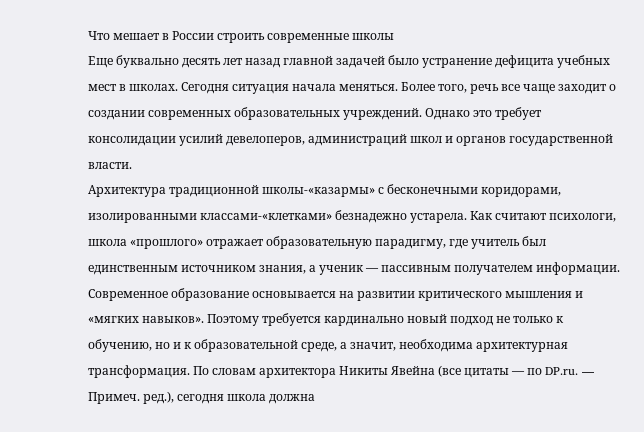Что мешает в России строить современные школы
Еще буквально десять лет назад главной задачей было устранение дефицита учебных мест в школах. Сегодня ситуация начала меняться. Более того, речь все чаще заходит о создании современных образовательных учреждений. Однако это требует консолидации усилий девелоперов, администраций школ и органов государственной власти.
Архитектура традиционной школы-«казармы» с бесконечными коридорами, изолированными классами-«клетками» безнадежно устарела. Как считают психологи, школа «прошлого» отражает образовательную парадигму, где учитель был единственным источником знания, а ученик — пассивным получателем информации. Современное образование основывается на развитии критического мышления и «мягких навыков». Поэтому требуется кардинально новый подход не только к обучению, но и к образовательной среде, а значит, необходима архитектурная трансформация. По словам архитектора Никиты Явейна (все цитаты — по DP.ru. — Примеч. ред.), сегодня школа должна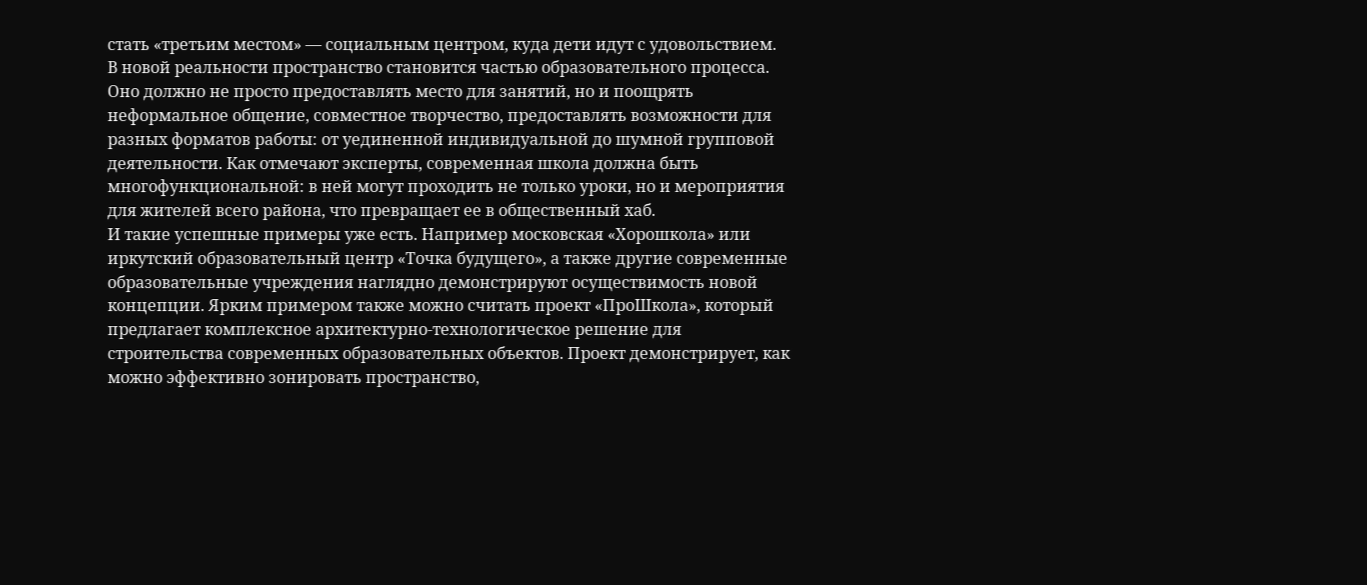стать «третьим местом» — социальным центром, куда дети идут с удовольствием.
В новой реальности пространство становится частью образовательного процесса. Оно должно не просто предоставлять место для занятий, но и поощрять неформальное общение, совместное творчество, предоставлять возможности для разных форматов работы: от уединенной индивидуальной до шумной групповой деятельности. Как отмечают эксперты, современная школа должна быть многофункциональной: в ней могут проходить не только уроки, но и мероприятия для жителей всего района, что превращает ее в общественный хаб.
И такие успешные примеры уже есть. Например московская «Хорошкола» или иркутский образовательный центр «Точка будущего», а также другие современные образовательные учреждения наглядно демонстрируют осуществимость новой концепции. Ярким примером также можно считать проект «ПроШкола», который предлагает комплексное архитектурно-технологическое решение для строительства современных образовательных объектов. Проект демонстрирует, как можно эффективно зонировать пространство,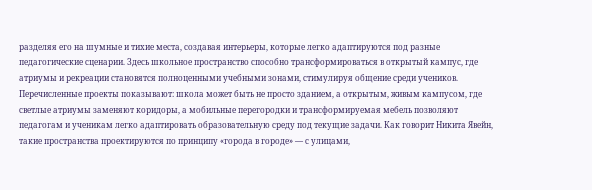разделяя его на шумные и тихие места, создавая интерьеры, которые легко адаптируются под разные педагогические сценарии. Здесь школьное пространство способно трансформироваться в открытый кампус, где атриумы и рекреации становятся полноценными учебными зонами, стимулируя общение среди учеников. Перечисленные проекты показывают: школа может быть не просто зданием, а открытым, живым кампусом, где светлые атриумы заменяют коридоры, а мобильные перегородки и трансформируемая мебель позволяют педагогам и ученикам легко адаптировать образовательную среду под текущие задачи. Как говорит Никита Явейн, такие пространства проектируются по принципу «города в городе» — с улицами,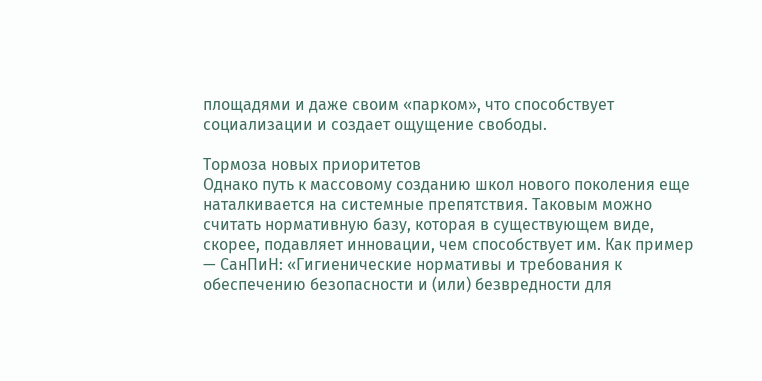площадями и даже своим «парком», что способствует социализации и создает ощущение свободы.

Тормоза новых приоритетов
Однако путь к массовому созданию школ нового поколения еще наталкивается на системные препятствия. Таковым можно считать нормативную базу, которая в существующем виде, скорее, подавляет инновации, чем способствует им. Как пример — СанПиН: «Гигиенические нормативы и требования к обеспечению безопасности и (или) безвредности для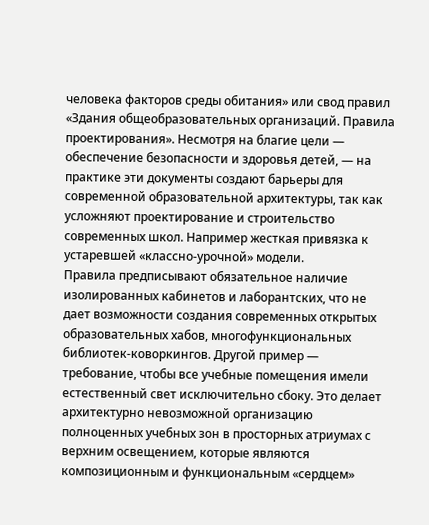человека факторов среды обитания» или свод правил «Здания общеобразовательных организаций. Правила проектирования». Несмотря на благие цели — обеспечение безопасности и здоровья детей, — на практике эти документы создают барьеры для современной образовательной архитектуры, так как усложняют проектирование и строительство современных школ. Например жесткая привязка к устаревшей «классно-урочной» модели.
Правила предписывают обязательное наличие изолированных кабинетов и лаборантских, что не дает возможности создания современных открытых образовательных хабов, многофункциональных библиотек-коворкингов. Другой пример — требование, чтобы все учебные помещения имели естественный свет исключительно сбоку. Это делает архитектурно невозможной организацию полноценных учебных зон в просторных атриумах с верхним освещением, которые являются композиционным и функциональным «сердцем»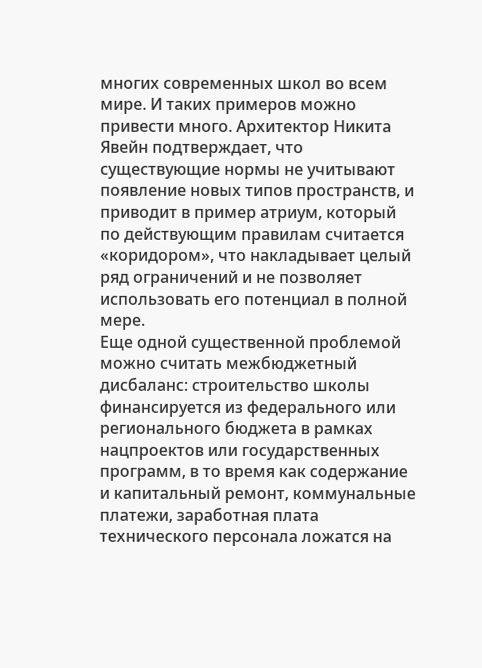многих современных школ во всем мире. И таких примеров можно привести много. Архитектор Никита Явейн подтверждает, что существующие нормы не учитывают появление новых типов пространств, и приводит в пример атриум, который по действующим правилам считается «коридором», что накладывает целый ряд ограничений и не позволяет использовать его потенциал в полной мере.
Еще одной существенной проблемой можно считать межбюджетный дисбаланс: строительство школы финансируется из федерального или регионального бюджета в рамках нацпроектов или государственных программ, в то время как содержание и капитальный ремонт, коммунальные платежи, заработная плата технического персонала ложатся на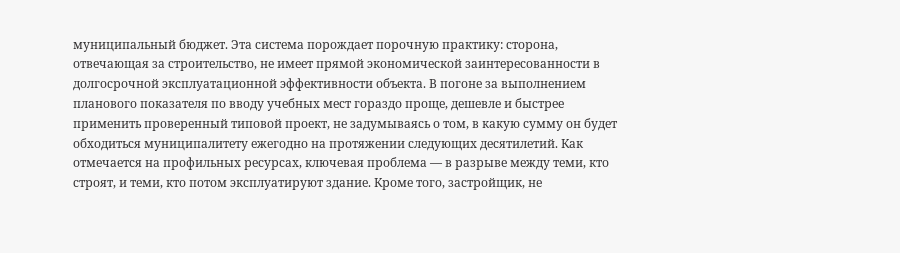муниципальный бюджет. Эта система порождает порочную практику: сторона, отвечающая за строительство, не имеет прямой экономической заинтересованности в долгосрочной эксплуатационной эффективности объекта. В погоне за выполнением планового показателя по вводу учебных мест гораздо проще, дешевле и быстрее применить проверенный типовой проект, не задумываясь о том, в какую сумму он будет обходиться муниципалитету ежегодно на протяжении следующих десятилетий. Как отмечается на профильных ресурсах, ключевая проблема — в разрыве между теми, кто строят, и теми, кто потом эксплуатируют здание. Кроме того, застройщик, не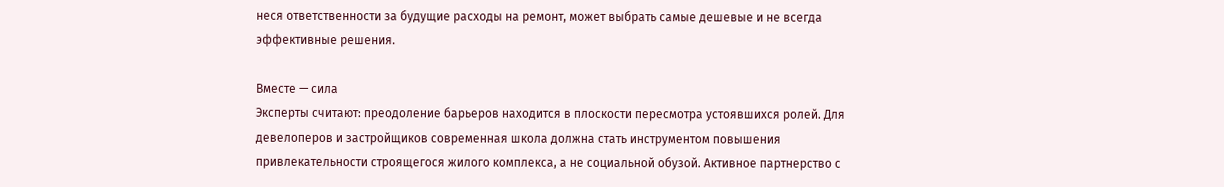неся ответственности за будущие расходы на ремонт, может выбрать самые дешевые и не всегда эффективные решения.

Вместе — сила
Эксперты считают: преодоление барьеров находится в плоскости пересмотра устоявшихся ролей. Для девелоперов и застройщиков современная школа должна стать инструментом повышения привлекательности строящегося жилого комплекса, а не социальной обузой. Активное партнерство с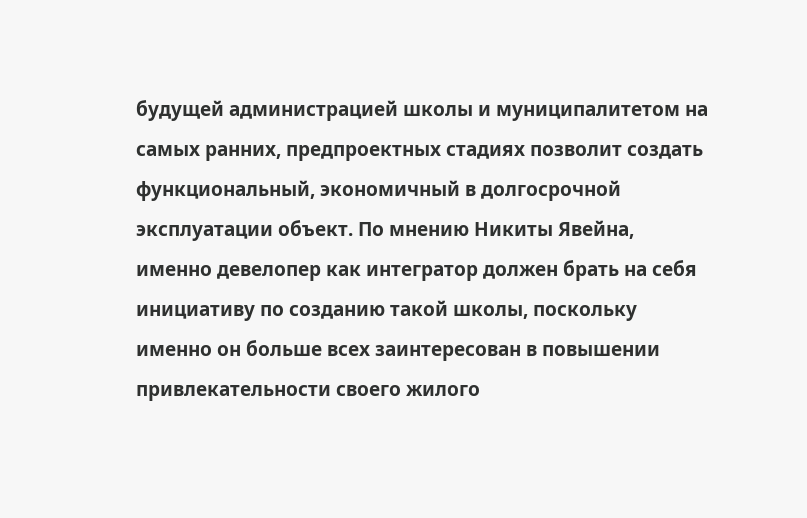будущей администрацией школы и муниципалитетом на самых ранних, предпроектных стадиях позволит создать функциональный, экономичный в долгосрочной эксплуатации объект. По мнению Никиты Явейна, именно девелопер как интегратор должен брать на себя инициативу по созданию такой школы, поскольку именно он больше всех заинтересован в повышении привлекательности своего жилого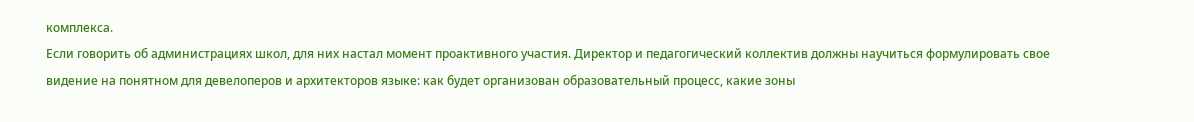комплекса.
Если говорить об администрациях школ, для них настал момент проактивного участия. Директор и педагогический коллектив должны научиться формулировать свое видение на понятном для девелоперов и архитекторов языке: как будет организован образовательный процесс, какие зоны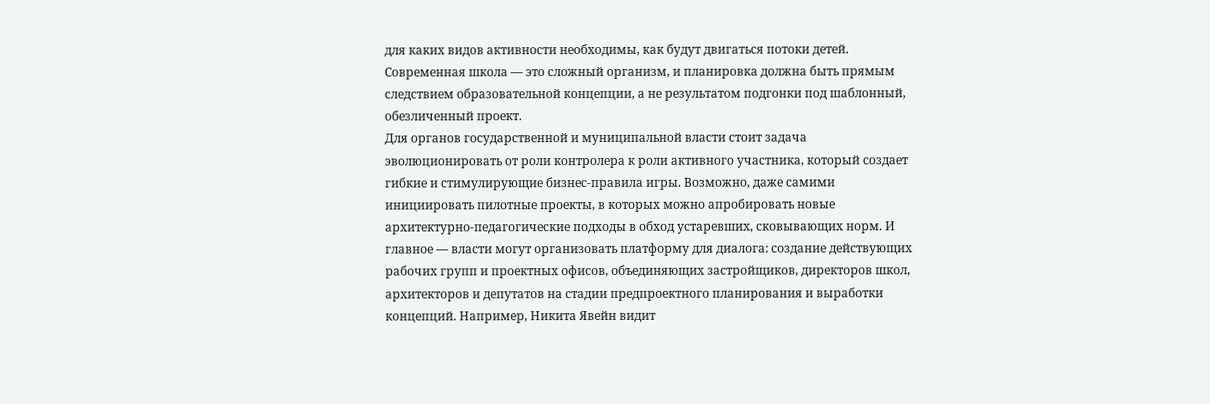для каких видов активности необходимы, как будут двигаться потоки детей. Современная школа — это сложный организм, и планировка должна быть прямым следствием образовательной концепции, а не результатом подгонки под шаблонный, обезличенный проект.
Для органов государственной и муниципальной власти стоит задача эволюционировать от роли контролера к роли активного участника, который создает гибкие и стимулирующие бизнес-правила игры. Возможно, даже самими инициировать пилотные проекты, в которых можно апробировать новые архитектурно-педагогические подходы в обход устаревших, сковывающих норм. И главное — власти могут организовать платформу для диалога: создание действующих рабочих групп и проектных офисов, объединяющих застройщиков, директоров школ, архитекторов и депутатов на стадии предпроектного планирования и выработки концепций. Например, Никита Явейн видит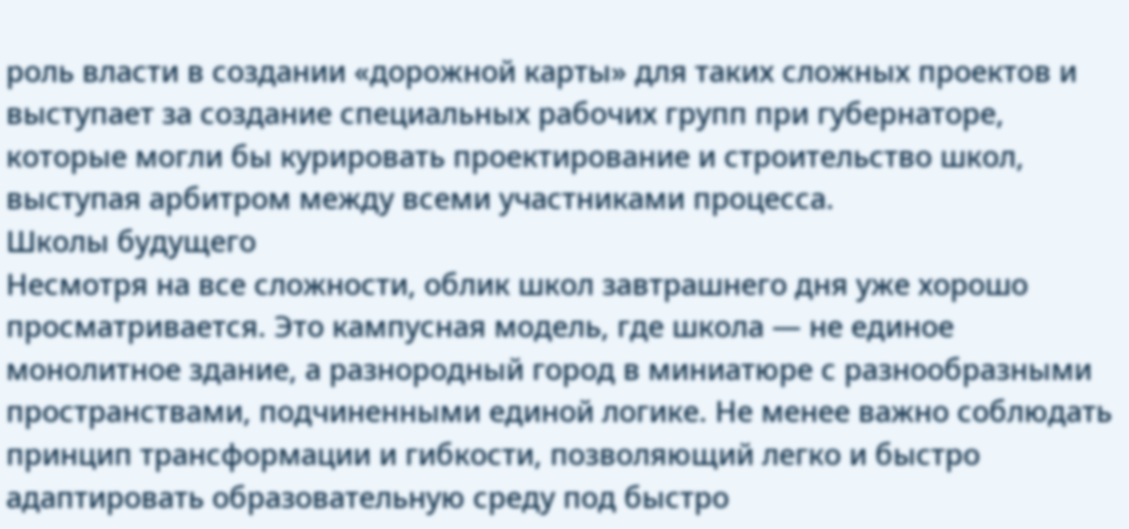роль власти в создании «дорожной карты» для таких сложных проектов и выступает за создание специальных рабочих групп при губернаторе, которые могли бы курировать проектирование и строительство школ, выступая арбитром между всеми участниками процесса.
Школы будущего
Несмотря на все сложности, облик школ завтрашнего дня уже хорошо просматривается. Это кампусная модель, где школа — не единое монолитное здание, а разнородный город в миниатюре с разнообразными пространствами, подчиненными единой логике. Не менее важно соблюдать принцип трансформации и гибкости, позволяющий легко и быстро адаптировать образовательную среду под быстро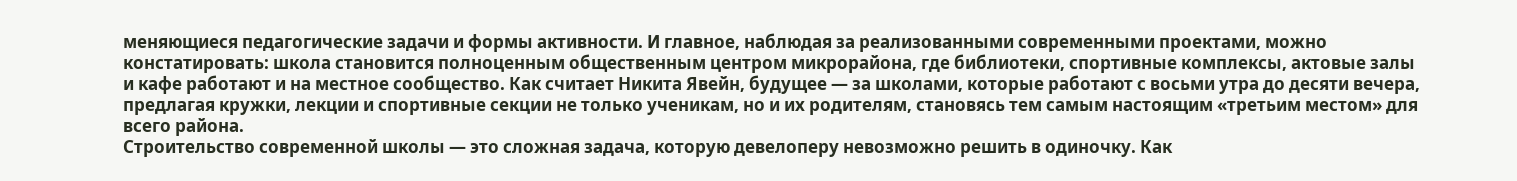меняющиеся педагогические задачи и формы активности. И главное, наблюдая за реализованными современными проектами, можно констатировать: школа становится полноценным общественным центром микрорайона, где библиотеки, спортивные комплексы, актовые залы и кафе работают и на местное сообщество. Как считает Никита Явейн, будущее — за школами, которые работают с восьми утра до десяти вечера, предлагая кружки, лекции и спортивные секции не только ученикам, но и их родителям, становясь тем самым настоящим «третьим местом» для всего района.
Строительство современной школы — это сложная задача, которую девелоперу невозможно решить в одиночку. Как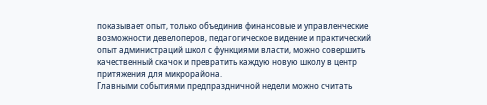показывает опыт, только объединив финансовые и управленческие возможности девелоперов, педагогическое видение и практический опыт администраций школ с функциями власти, можно совершить качественный скачок и превратить каждую новую школу в центр притяжения для микрорайона.
Главными событиями предпраздничной недели можно считать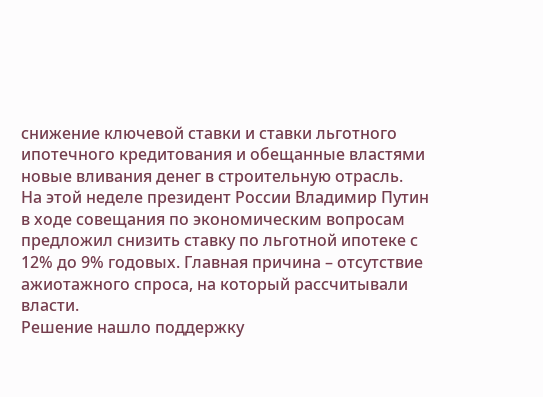снижение ключевой ставки и ставки льготного ипотечного кредитования и обещанные властями новые вливания денег в строительную отрасль.
На этой неделе президент России Владимир Путин в ходе совещания по экономическим вопросам предложил снизить ставку по льготной ипотеке с 12% до 9% годовых. Главная причина – отсутствие ажиотажного спроса, на который рассчитывали власти.
Решение нашло поддержку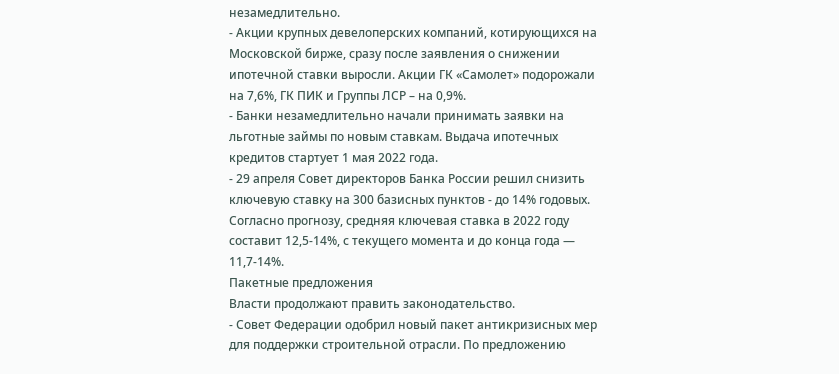незамедлительно.
- Акции крупных девелоперских компаний, котирующихся на Московской бирже, сразу после заявления о снижении ипотечной ставки выросли. Акции ГК «Самолет» подорожали на 7,6%, ГК ПИК и Группы ЛСР – на 0,9%.
- Банки незамедлительно начали принимать заявки на льготные займы по новым ставкам. Выдача ипотечных кредитов стартует 1 мая 2022 года.
- 29 апреля Совет директоров Банка России решил снизить ключевую ставку на 300 базисных пунктов - до 14% годовых. Согласно прогнозу, средняя ключевая ставка в 2022 году составит 12,5-14%, с текущего момента и до конца года — 11,7-14%.
Пакетные предложения
Власти продолжают править законодательство.
- Совет Федерации одобрил новый пакет антикризисных мер для поддержки строительной отрасли. По предложению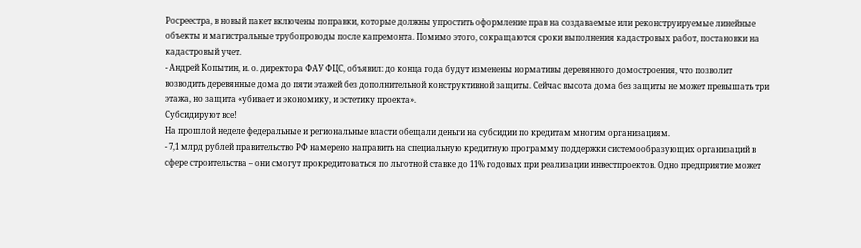Росреестра, в новый пакет включены поправки, которые должны упростить оформление прав на создаваемые или реконструируемые линейные объекты и магистральные трубопроводы после капремонта. Помимо этого, сокращаются сроки выполнения кадастровых работ, постановки на кадастровый учет.
- Андрей Копытин, и. о. директора ФАУ ФЦС, объявил: до конца года будут изменены нормативы деревянного домостроения, что позволит возводить деревянные дома до пяти этажей без дополнительной конструктивной защиты. Сейчас высота дома без защиты не может превышать три этажа, но защита «убивает и экономику, и эстетику проекта».
Субсидируют все!
На прошлой неделе федеральные и региональные власти обещали деньги на субсидии по кредитам многим организациям.
- 7,1 млрд рублей правительство РФ намерено направить на специальную кредитную программу поддержки системообразующих организаций в сфере строительства – они смогут прокредитоваться по льготной ставке до 11% годовых при реализации инвестпроектов. Одно предприятие может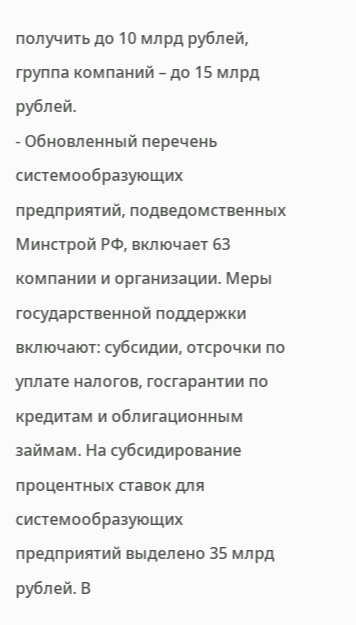получить до 10 млрд рублей, группа компаний – до 15 млрд рублей.
- Обновленный перечень системообразующих предприятий, подведомственных Минстрой РФ, включает 63 компании и организации. Меры государственной поддержки включают: субсидии, отсрочки по уплате налогов, госгарантии по кредитам и облигационным займам. На субсидирование процентных ставок для системообразующих предприятий выделено 35 млрд рублей. В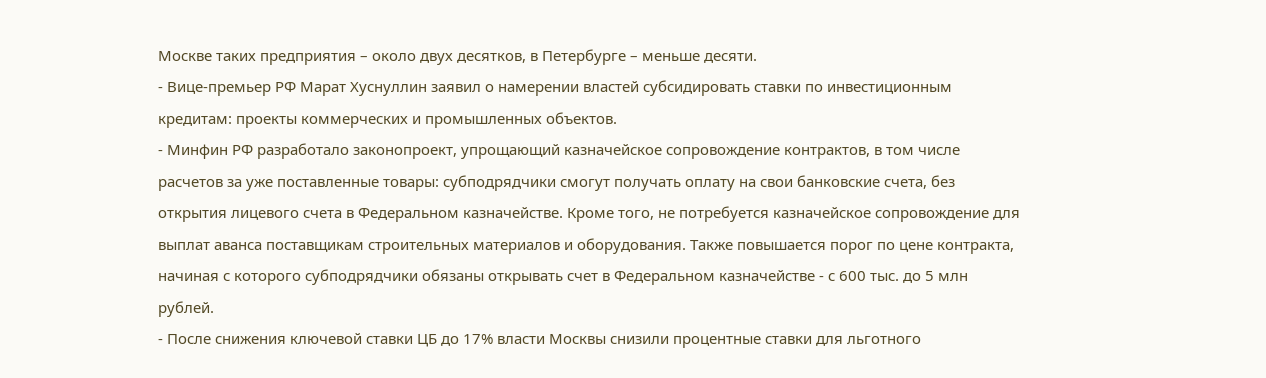Москве таких предприятия – около двух десятков, в Петербурге – меньше десяти.
- Вице-премьер РФ Марат Хуснуллин заявил о намерении властей субсидировать ставки по инвестиционным кредитам: проекты коммерческих и промышленных объектов.
- Минфин РФ разработало законопроект, упрощающий казначейское сопровождение контрактов, в том числе расчетов за уже поставленные товары: субподрядчики смогут получать оплату на свои банковские счета, без открытия лицевого счета в Федеральном казначействе. Кроме того, не потребуется казначейское сопровождение для выплат аванса поставщикам строительных материалов и оборудования. Также повышается порог по цене контракта, начиная с которого субподрядчики обязаны открывать счет в Федеральном казначействе - с 600 тыс. до 5 млн рублей.
- После снижения ключевой ставки ЦБ до 17% власти Москвы снизили процентные ставки для льготного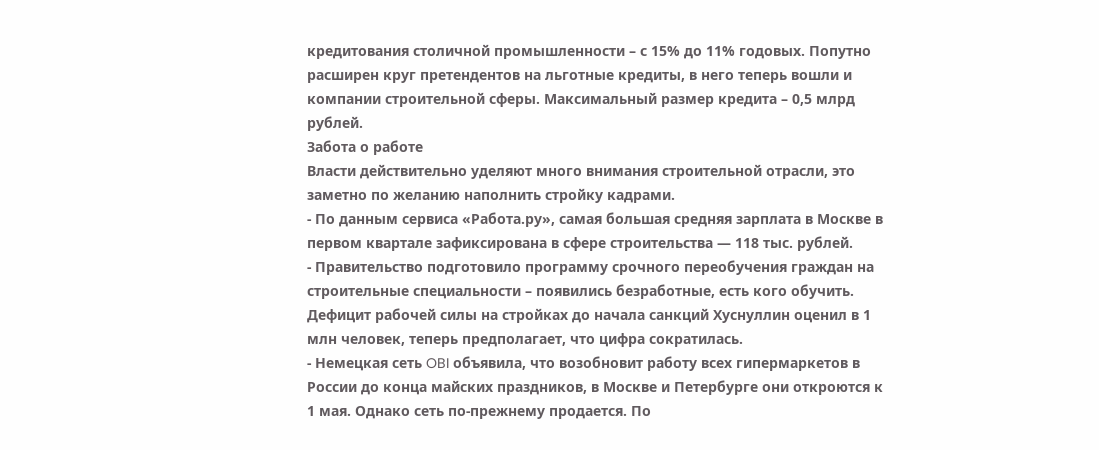кредитования столичной промышленности – с 15% до 11% годовых. Попутно расширен круг претендентов на льготные кредиты, в него теперь вошли и компании строительной сферы. Максимальный размер кредита – 0,5 млрд рублей.
Забота о работе
Власти действительно уделяют много внимания строительной отрасли, это заметно по желанию наполнить стройку кадрами.
- По данным сервиса «Работа.ру», самая большая средняя зарплата в Москве в первом квартале зафиксирована в сфере строительства — 118 тыс. рублей.
- Правительство подготовило программу срочного переобучения граждан на строительные специальности – появились безработные, есть кого обучить. Дефицит рабочей силы на стройках до начала санкций Хуснуллин оценил в 1 млн человек, теперь предполагает, что цифра сократилась.
- Немецкая сеть OBI объявила, что возобновит работу всех гипермаркетов в России до конца майских праздников, в Москве и Петербурге они откроются к 1 мая. Однако сеть по-прежнему продается. По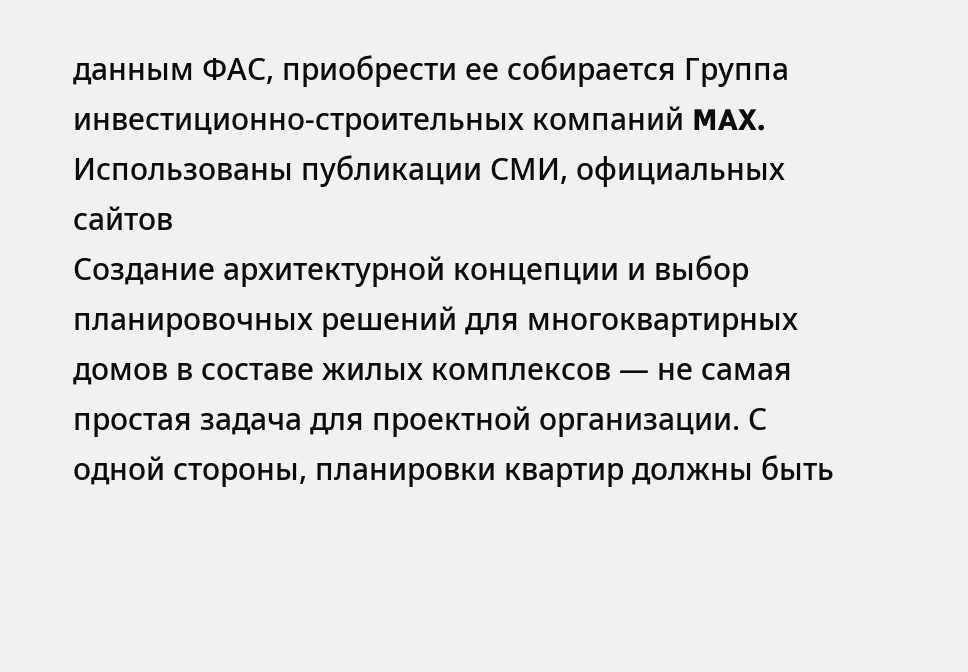данным ФАС, приобрести ее собирается Группа инвестиционно-строительных компаний MAX.
Использованы публикации СМИ, официальных сайтов
Создание архитектурной концепции и выбор планировочных решений для многоквартирных домов в составе жилых комплексов — не самая простая задача для проектной организации. С одной стороны, планировки квартир должны быть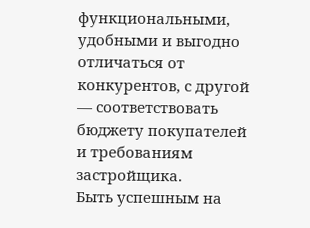функциональными, удобными и выгодно отличаться от конкурентов, с другой — соответствовать бюджету покупателей и требованиям застройщика.
Быть успешным на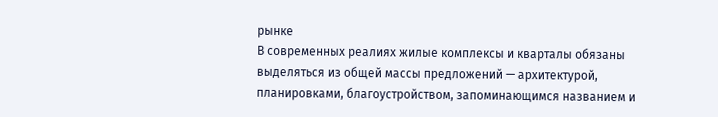рынке
В современных реалиях жилые комплексы и кварталы обязаны выделяться из общей массы предложений — архитектурой, планировками, благоустройством, запоминающимся названием и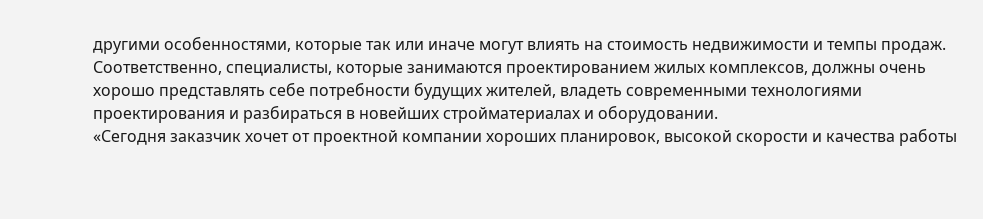другими особенностями, которые так или иначе могут влиять на стоимость недвижимости и темпы продаж. Соответственно, специалисты, которые занимаются проектированием жилых комплексов, должны очень хорошо представлять себе потребности будущих жителей, владеть современными технологиями проектирования и разбираться в новейших стройматериалах и оборудовании.
«Сегодня заказчик хочет от проектной компании хороших планировок, высокой скорости и качества работы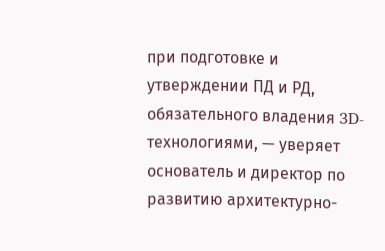при подготовке и утверждении ПД и РД, обязательного владения 3D-технологиями, — уверяет основатель и директор по развитию архитектурно-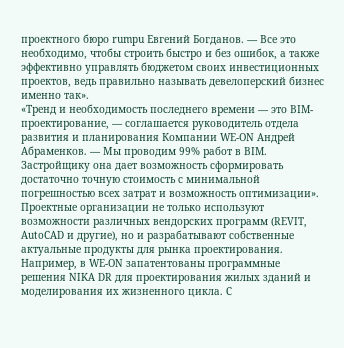проектного бюро rumpu Евгений Богданов. — Все это необходимо, чтобы строить быстро и без ошибок, а также эффективно управлять бюджетом своих инвестиционных проектов, ведь правильно называть девелоперский бизнес именно так».
«Тренд и необходимость последнего времени — это BIM-проектирование, — соглашается руководитель отдела развития и планирования Компании WE-ON Андрей Абраменков. — Мы проводим 99% работ в BIM. Застройщику она дает возможность сформировать достаточно точную стоимость с минимальной погрешностью всех затрат и возможность оптимизации».
Проектные организации не только используют возможности различных вендорских программ (REVIT, AutoCAD и другие), но и разрабатывают собственные актуальные продукты для рынка проектирования. Например, в WE-ON запатентованы программные решения NIKA DR для проектирования жилых зданий и моделирования их жизненного цикла. С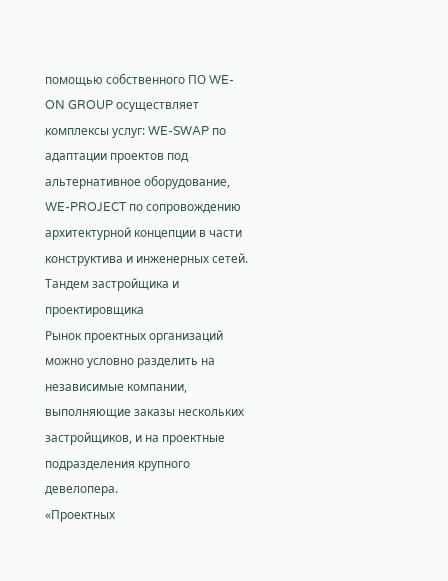помощью собственного ПО WE-ON GROUP осуществляет комплексы услуг: WE-SWAP по адаптации проектов под альтернативное оборудование, WE-PROJECT по сопровождению архитектурной концепции в части конструктива и инженерных сетей.
Тандем застройщика и проектировщика
Рынок проектных организаций можно условно разделить на независимые компании, выполняющие заказы нескольких застройщиков, и на проектные подразделения крупного девелопера.
«Проектных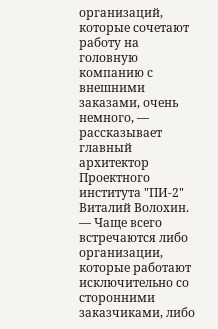организаций, которые сочетают работу на головную компанию с внешними заказами, очень немного, — рассказывает главный архитектор Проектного института "ПИ-2" Виталий Волохин. — Чаще всего встречаются либо организации, которые работают исключительно со сторонними заказчиками, либо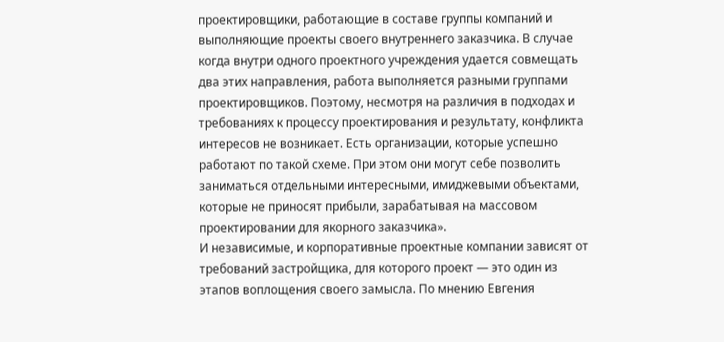проектировщики, работающие в составе группы компаний и выполняющие проекты своего внутреннего заказчика. В случае когда внутри одного проектного учреждения удается совмещать два этих направления, работа выполняется разными группами проектировщиков. Поэтому, несмотря на различия в подходах и требованиях к процессу проектирования и результату, конфликта интересов не возникает. Есть организации, которые успешно работают по такой схеме. При этом они могут себе позволить заниматься отдельными интересными, имиджевыми объектами, которые не приносят прибыли, зарабатывая на массовом проектировании для якорного заказчика».
И независимые, и корпоративные проектные компании зависят от требований застройщика, для которого проект — это один из этапов воплощения своего замысла. По мнению Евгения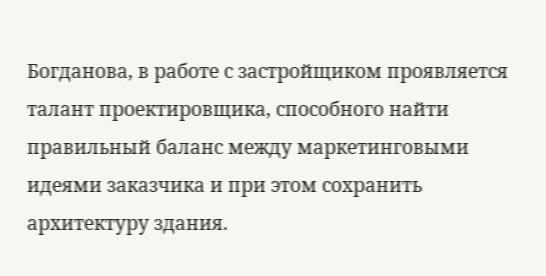Богданова, в работе с застройщиком проявляется талант проектировщика, способного найти правильный баланс между маркетинговыми идеями заказчика и при этом сохранить архитектуру здания.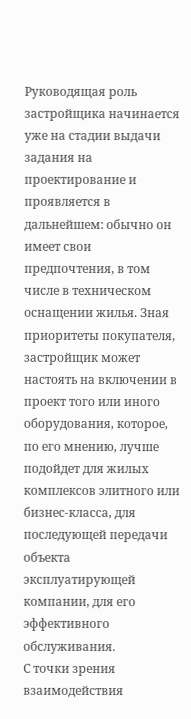Руководящая роль застройщика начинается уже на стадии выдачи задания на проектирование и проявляется в дальнейшем: обычно он имеет свои предпочтения, в том числе в техническом оснащении жилья. Зная приоритеты покупателя, застройщик может настоять на включении в проект того или иного оборудования, которое, по его мнению, лучше подойдет для жилых комплексов элитного или бизнес-класса, для последующей передачи объекта эксплуатирующей компании, для его эффективного обслуживания.
С точки зрения взаимодействия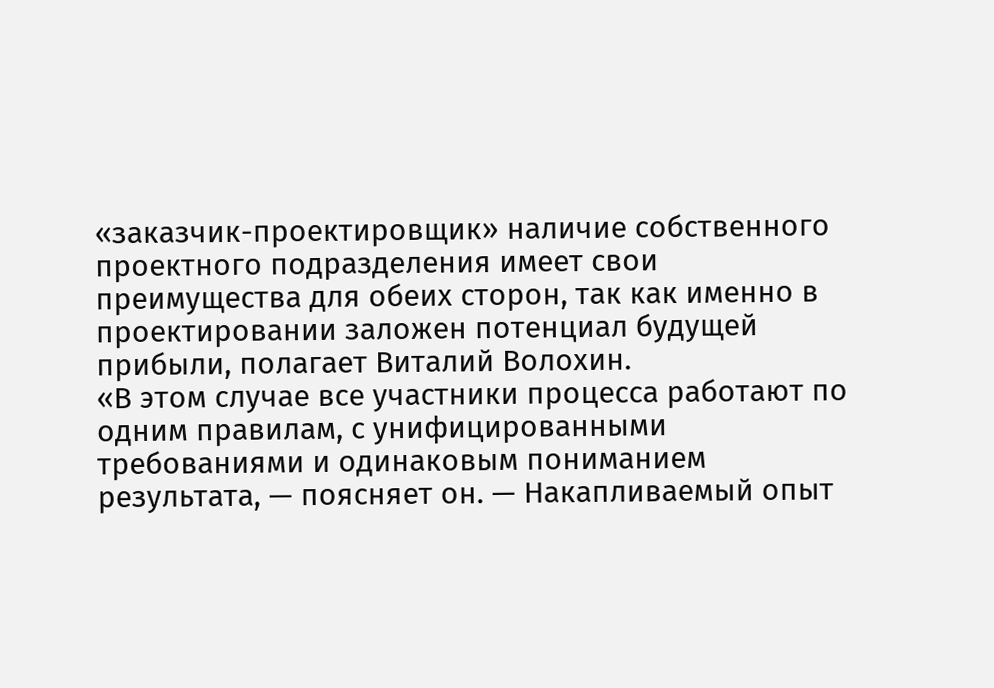«заказчик-проектировщик» наличие собственного проектного подразделения имеет свои преимущества для обеих сторон, так как именно в проектировании заложен потенциал будущей прибыли, полагает Виталий Волохин.
«В этом случае все участники процесса работают по одним правилам, с унифицированными требованиями и одинаковым пониманием результата, — поясняет он. — Накапливаемый опыт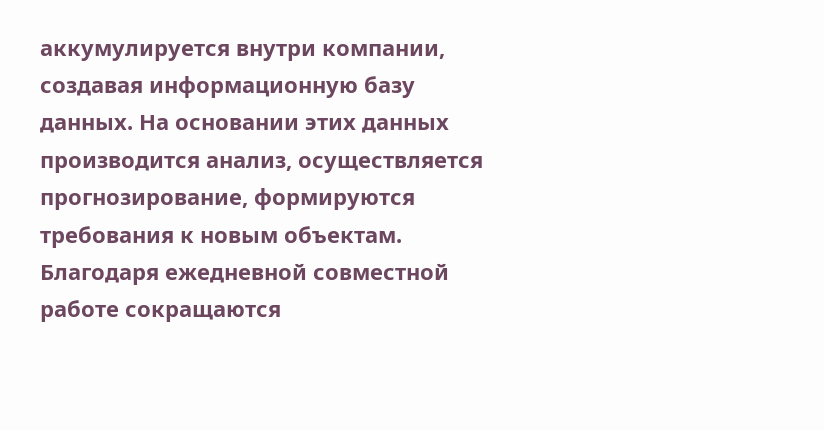аккумулируется внутри компании, создавая информационную базу данных. На основании этих данных производится анализ, осуществляется прогнозирование, формируются требования к новым объектам. Благодаря ежедневной совместной работе сокращаются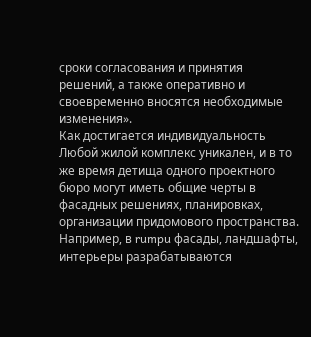сроки согласования и принятия решений, а также оперативно и своевременно вносятся необходимые изменения».
Как достигается индивидуальность
Любой жилой комплекс уникален, и в то же время детища одного проектного бюро могут иметь общие черты в фасадных решениях, планировках, организации придомового пространства. Например, в rumpu фасады, ландшафты, интерьеры разрабатываются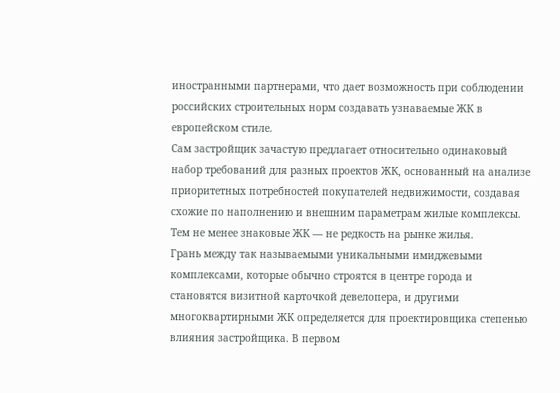иностранными партнерами, что дает возможность при соблюдении российских строительных норм создавать узнаваемые ЖК в европейском стиле.
Сам застройщик зачастую предлагает относительно одинаковый набор требований для разных проектов ЖК, основанный на анализе приоритетных потребностей покупателей недвижимости, создавая схожие по наполнению и внешним параметрам жилые комплексы. Тем не менее знаковые ЖК — не редкость на рынке жилья.
Грань между так называемыми уникальными имиджевыми комплексами, которые обычно строятся в центре города и становятся визитной карточкой девелопера, и другими многоквартирными ЖК определяется для проектировщика степенью влияния застройщика. В первом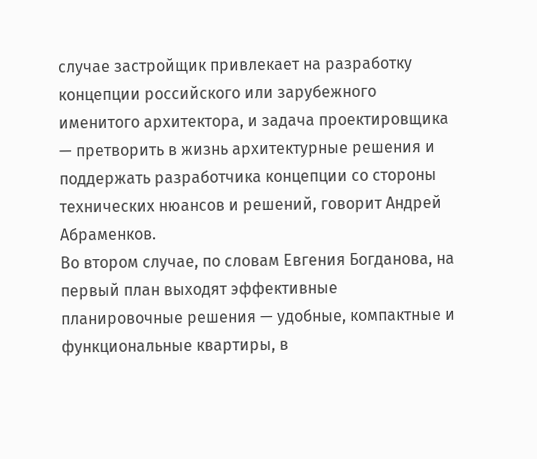случае застройщик привлекает на разработку концепции российского или зарубежного именитого архитектора, и задача проектировщика — претворить в жизнь архитектурные решения и поддержать разработчика концепции со стороны технических нюансов и решений, говорит Андрей Абраменков.
Во втором случае, по словам Евгения Богданова, на первый план выходят эффективные планировочные решения — удобные, компактные и функциональные квартиры, в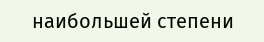наибольшей степени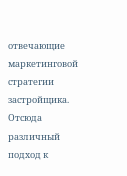отвечающие маркетинговой стратегии застройщика. Отсюда различный подход к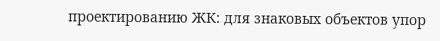проектированию ЖК: для знаковых объектов упор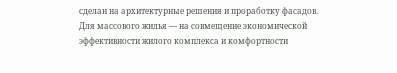сделан на архитектурные решения и проработку фасадов. Для массового жилья — на совмещение экономической эффективности жилого комплекса и комфортности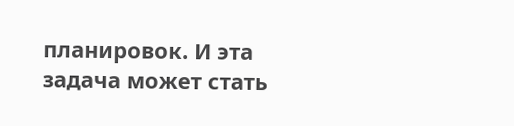планировок. И эта задача может стать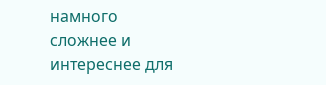намного сложнее и интереснее для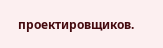проектировщиков.